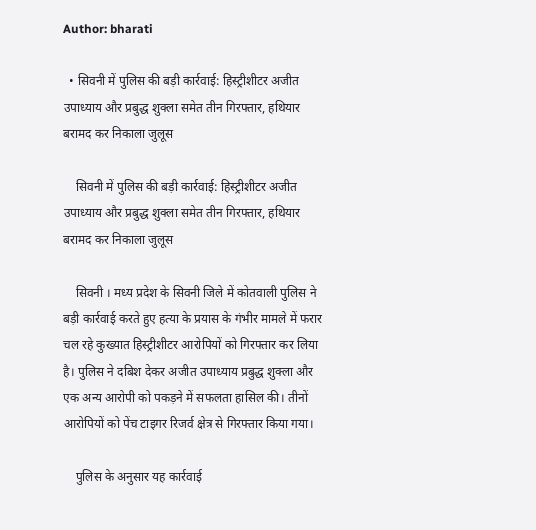Author: bharati

  • सिवनी में पुलिस की बड़ी कार्रवाई: हिस्ट्रीशीटर अजीत उपाध्याय और प्रबुद्ध शुक्ला समेत तीन गिरफ्तार, हथियार बरामद कर निकाला जुलूस

    सिवनी में पुलिस की बड़ी कार्रवाई: हिस्ट्रीशीटर अजीत उपाध्याय और प्रबुद्ध शुक्ला समेत तीन गिरफ्तार, हथियार बरामद कर निकाला जुलूस

    सिवनी । मध्य प्रदेश के सिवनी जिले में कोतवाली पुलिस ने बड़ी कार्रवाई करते हुए हत्या के प्रयास के गंभीर मामले में फरार चल रहे कुख्यात हिस्ट्रीशीटर आरोपियों को गिरफ्तार कर लिया है। पुलिस ने दबिश देकर अजीत उपाध्याय प्रबुद्ध शुक्ला और एक अन्य आरोपी को पकड़ने में सफलता हासिल की। तीनों आरोपियों को पेंच टाइगर रिजर्व क्षेत्र से गिरफ्तार किया गया।

    पुलिस के अनुसार यह कार्रवाई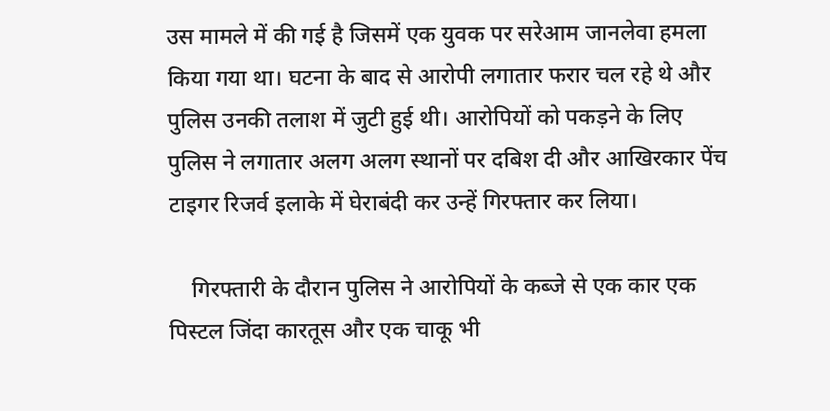उस मामले में की गई है जिसमें एक युवक पर सरेआम जानलेवा हमला किया गया था। घटना के बाद से आरोपी लगातार फरार चल रहे थे और पुलिस उनकी तलाश में जुटी हुई थी। आरोपियों को पकड़ने के लिए पुलिस ने लगातार अलग अलग स्थानों पर दबिश दी और आखिरकार पेंच टाइगर रिजर्व इलाके में घेराबंदी कर उन्हें गिरफ्तार कर लिया।

    गिरफ्तारी के दौरान पुलिस ने आरोपियों के कब्जे से एक कार एक पिस्टल जिंदा कारतूस और एक चाकू भी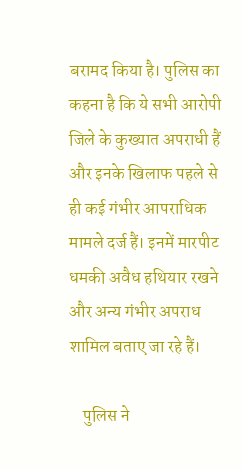बरामद किया है। पुलिस का कहना है कि ये सभी आरोपी जिले के कुख्यात अपराधी हैं और इनके खिलाफ पहले से ही कई गंभीर आपराधिक मामले दर्ज हैं। इनमें मारपीट धमकी अवैध हथियार रखने और अन्य गंभीर अपराध शामिल बताए जा रहे हैं।

    पुलिस ने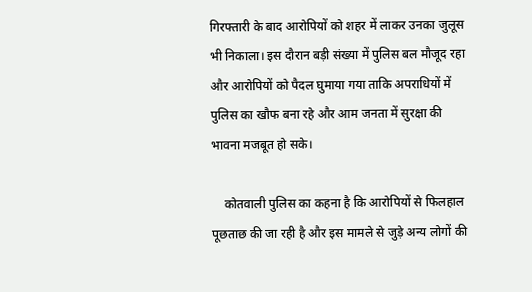गिरफ्तारी के बाद आरोपियों को शहर में लाकर उनका जुलूस भी निकाला। इस दौरान बड़ी संख्या में पुलिस बल मौजूद रहा और आरोपियों को पैदल घुमाया गया ताकि अपराधियों में पुलिस का खौफ बना रहे और आम जनता में सुरक्षा की भावना मजबूत हो सके।

    कोतवाली पुलिस का कहना है कि आरोपियों से फिलहाल पूछताछ की जा रही है और इस मामले से जुड़े अन्य लोगों की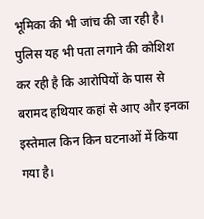भूमिका की भी जांच की जा रही है। पुलिस यह भी पता लगाने की कोशिश कर रही है कि आरोपियों के पास से बरामद हथियार कहां से आए और इनका इस्तेमाल किन किन घटनाओं में किया गया है।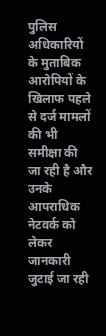पुलिस अधिकारियों के मुताबिक आरोपियों के खिलाफ पहले से दर्ज मामलों की भी समीक्षा की जा रही है और उनके आपराधिक नेटवर्क को लेकर जानकारी जुटाई जा रही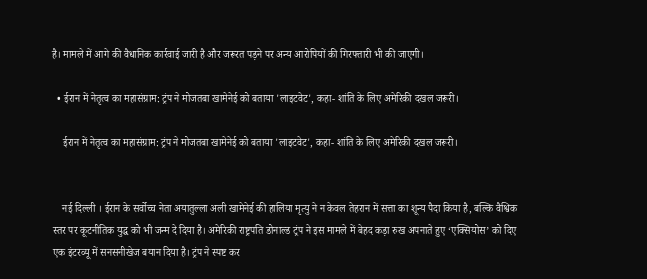है। मामले में आगे की वैधानिक कार्रवाई जारी है और जरूरत पड़ने पर अन्य आरोपियों की गिरफ्तारी भी की जाएगी।

  • ईरान में नेतृत्व का महासंग्राम: ट्रंप ने मोजतबा खामेनेई को बताया 'लाइटवेट', कहा- शांति के लिए अमेरिकी दखल जरूरी।

    ईरान में नेतृत्व का महासंग्राम: ट्रंप ने मोजतबा खामेनेई को बताया 'लाइटवेट', कहा- शांति के लिए अमेरिकी दखल जरूरी।


    नई दिल्ली । ईरान के सर्वोच्च नेता अयातुल्ला अली खामेनेई की हालिया मृत्यु ने न केवल तेहरान में सत्ता का शून्य पैदा किया है, बल्कि वैश्विक स्तर पर कूटनीतिक युद्ध को भी जन्म दे दिया है। अमेरिकी राष्ट्रपति डोनाल्ड ट्रंप ने इस मामले में बेहद कड़ा रुख अपनाते हुए ‘एक्सियोस’ को दिए एक इंटरव्यू में सनसनीखेज बयान दिया है। ट्रंप ने स्पष्ट कर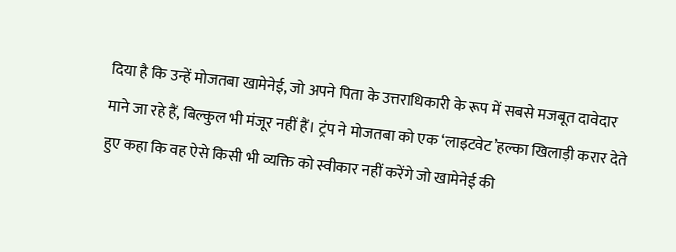दिया है कि उन्हें मोजतबा खामेनेई, जो अपने पिता के उत्तराधिकारी के रूप में सबसे मजबूत दावेदार माने जा रहे हैं, बिल्कुल भी मंजूर नहीं हैं। ट्रंप ने मोजतबा को एक ‘लाइटवेट’हल्का खिलाड़ी करार देते हुए कहा कि वह ऐसे किसी भी व्यक्ति को स्वीकार नहीं करेंगे जो खामेनेई की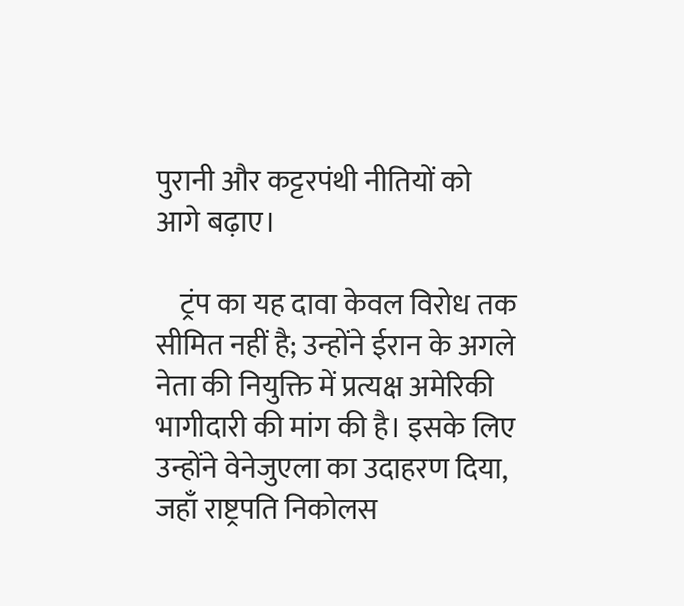पुरानी और कट्टरपंथी नीतियों को आगे बढ़ाए।

    ट्रंप का यह दावा केवल विरोध तक सीमित नहीं है; उन्होंने ईरान के अगले नेता की नियुक्ति में प्रत्यक्ष अमेरिकी भागीदारी की मांग की है। इसके लिए उन्होंने वेनेजुएला का उदाहरण दिया, जहाँ राष्ट्रपति निकोलस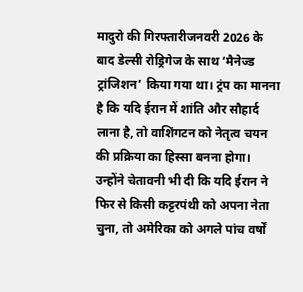मादुरो की गिरफ्तारीजनवरी 2026 के बाद डेल्सी रोड्रिगेज के साथ ‘मैनेज्ड ट्रांजिशन’ किया गया था। ट्रंप का मानना है कि यदि ईरान में शांति और सौहार्द लाना है, तो वाशिंगटन को नेतृत्व चयन की प्रक्रिया का हिस्सा बनना होगा। उन्होंने चेतावनी भी दी कि यदि ईरान ने फिर से किसी कट्टरपंथी को अपना नेता चुना, तो अमेरिका को अगले पांच वर्षों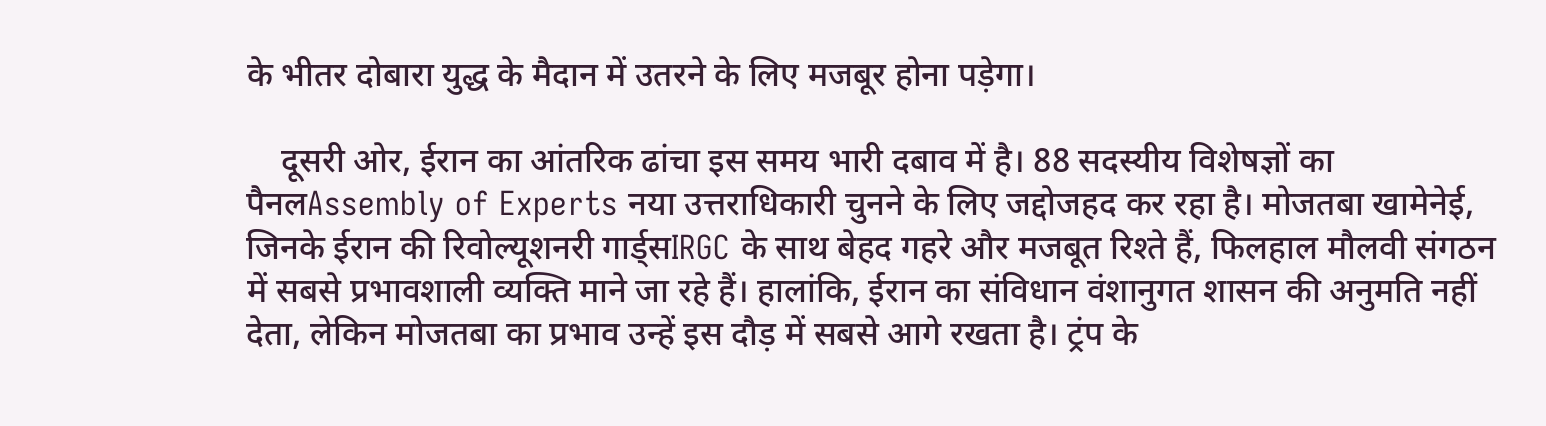के भीतर दोबारा युद्ध के मैदान में उतरने के लिए मजबूर होना पड़ेगा।

    दूसरी ओर, ईरान का आंतरिक ढांचा इस समय भारी दबाव में है। 88 सदस्यीय विशेषज्ञों का पैनलAssembly of Experts नया उत्तराधिकारी चुनने के लिए जद्दोजहद कर रहा है। मोजतबा खामेनेई, जिनके ईरान की रिवोल्यूशनरी गार्ड्सIRGC के साथ बेहद गहरे और मजबूत रिश्ते हैं, फिलहाल मौलवी संगठन में सबसे प्रभावशाली व्यक्ति माने जा रहे हैं। हालांकि, ईरान का संविधान वंशानुगत शासन की अनुमति नहीं देता, लेकिन मोजतबा का प्रभाव उन्हें इस दौड़ में सबसे आगे रखता है। ट्रंप के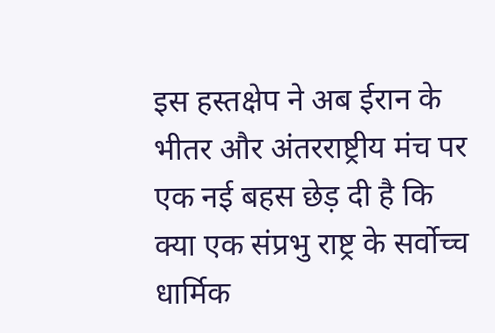इस हस्तक्षेप ने अब ईरान के भीतर और अंतरराष्ट्रीय मंच पर एक नई बहस छेड़ दी है कि क्या एक संप्रभु राष्ट्र के सर्वोच्च धार्मिक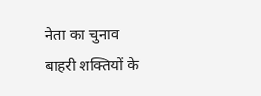नेता का चुनाव बाहरी शक्तियों के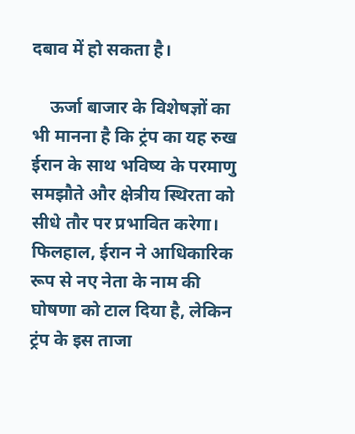दबाव में हो सकता है।

    ऊर्जा बाजार के विशेषज्ञों का भी मानना है कि ट्रंप का यह रुख ईरान के साथ भविष्य के परमाणु समझौते और क्षेत्रीय स्थिरता को सीधे तौर पर प्रभावित करेगा। फिलहाल, ईरान ने आधिकारिक रूप से नए नेता के नाम की घोषणा को टाल दिया है, लेकिन ट्रंप के इस ताजा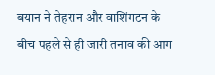बयान ने तेहरान और वाशिंगटन के बीच पहले से ही जारी तनाव की आग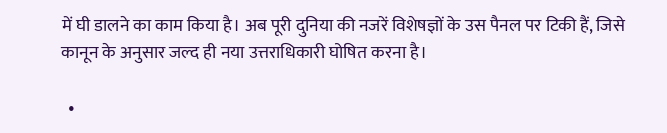में घी डालने का काम किया है। अब पूरी दुनिया की नजरें विशेषज्ञों के उस पैनल पर टिकी हैं, जिसे कानून के अनुसार जल्द ही नया उत्तराधिकारी घोषित करना है।

  •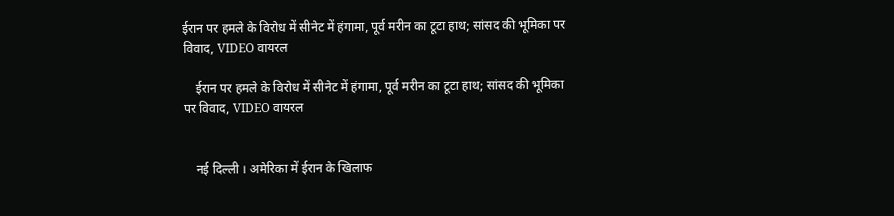ईरान पर हमले के विरोध में सीनेट में हंगामा, पूर्व मरीन का टूटा हाथ; सांसद की भूमिका पर विवाद, VIDEO वायरल

    ईरान पर हमले के विरोध में सीनेट में हंगामा, पूर्व मरीन का टूटा हाथ; सांसद की भूमिका पर विवाद, VIDEO वायरल


    नई दिल्ली । अमेरिका में ईरान के खिलाफ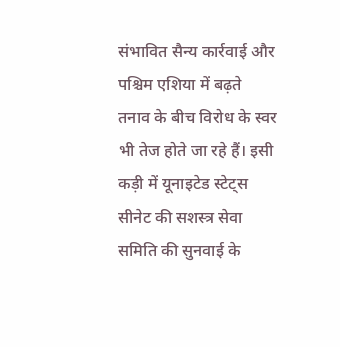संभावित सैन्य कार्रवाई और पश्चिम एशिया में बढ़ते तनाव के बीच विरोध के स्वर भी तेज होते जा रहे हैं। इसी कड़ी में यूनाइटेड स्टेट्स सीनेट की सशस्त्र सेवा समिति की सुनवाई के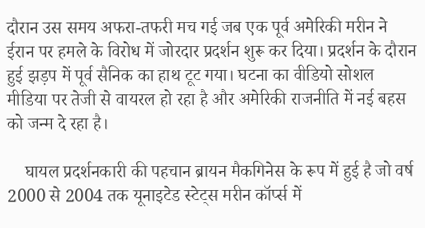दौरान उस समय अफरा-तफरी मच गई जब एक पूर्व अमेरिकी मरीन ने ईरान पर हमले के विरोध में जोरदार प्रदर्शन शुरू कर दिया। प्रदर्शन के दौरान हुई झड़प में पूर्व सैनिक का हाथ टूट गया। घटना का वीडियो सोशल मीडिया पर तेजी से वायरल हो रहा है और अमेरिकी राजनीति में नई बहस को जन्म दे रहा है।

    घायल प्रदर्शनकारी की पहचान ब्रायन मैकगिनेस के रूप में हुई है जो वर्ष 2000 से 2004 तक यूनाइटेड स्टेट्स मरीन कॉर्प्स में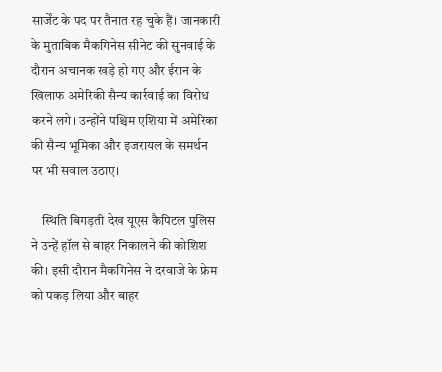सार्जेंट के पद पर तैनात रह चुके हैं। जानकारी के मुताबिक मैकगिनेस सीनेट की सुनवाई के दौरान अचानक खड़े हो गए और ईरान के खिलाफ अमेरिकी सैन्य कार्रवाई का विरोध करने लगे। उन्होंने पश्चिम एशिया में अमेरिका की सैन्य भूमिका और इजरायल के समर्थन पर भी सवाल उठाए।

    स्थिति बिगड़ती देख यूएस कैपिटल पुलिस ने उन्हें हॉल से बाहर निकालने की कोशिश की। इसी दौरान मैकगिनेस ने दरवाजे के फ्रेम को पकड़ लिया और बाहर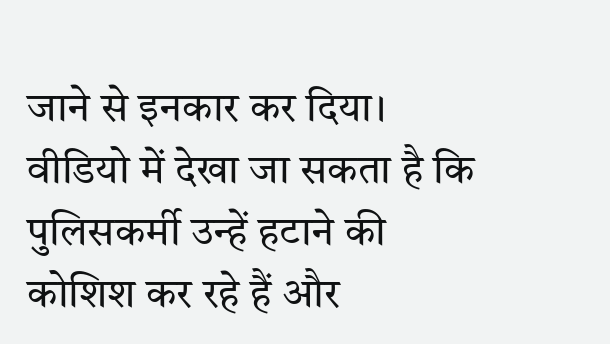जाने से इनकार कर दिया। वीडियो में देखा जा सकता है कि पुलिसकर्मी उन्हें हटाने की कोशिश कर रहे हैं और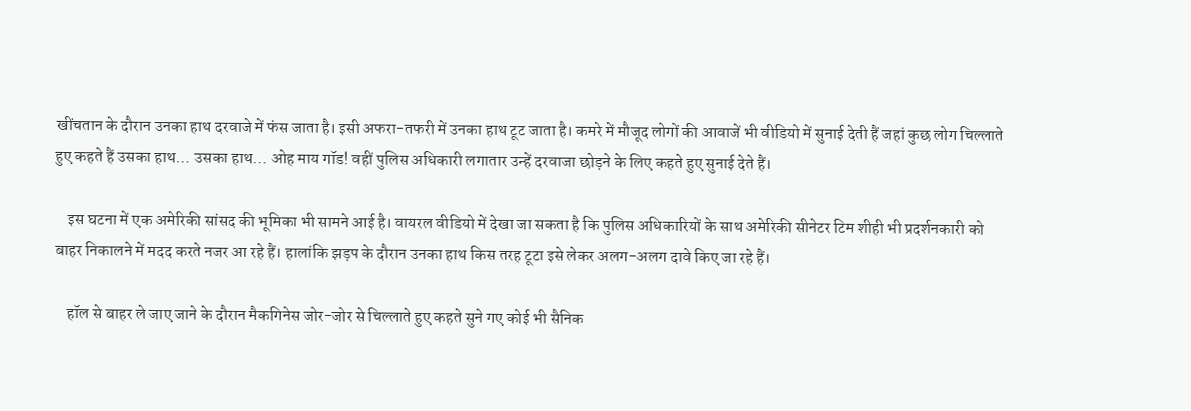खींचतान के दौरान उनका हाथ दरवाजे में फंस जाता है। इसी अफरा-तफरी में उनका हाथ टूट जाता है। कमरे में मौजूद लोगों की आवाजें भी वीडियो में सुनाई देती हैं जहां कुछ लोग चिल्लाते हुए कहते हैं उसका हाथ… उसका हाथ… ओह माय गॉड! वहीं पुलिस अधिकारी लगातार उन्हें दरवाजा छोड़ने के लिए कहते हुए सुनाई देते हैं।

    इस घटना में एक अमेरिकी सांसद की भूमिका भी सामने आई है। वायरल वीडियो में देखा जा सकता है कि पुलिस अधिकारियों के साथ अमेरिकी सीनेटर टिम शीही भी प्रदर्शनकारी को बाहर निकालने में मदद करते नजर आ रहे हैं। हालांकि झड़प के दौरान उनका हाथ किस तरह टूटा इसे लेकर अलग-अलग दावे किए जा रहे हैं।

    हॉल से बाहर ले जाए जाने के दौरान मैकगिनेस जोर-जोर से चिल्लाते हुए कहते सुने गए कोई भी सैनिक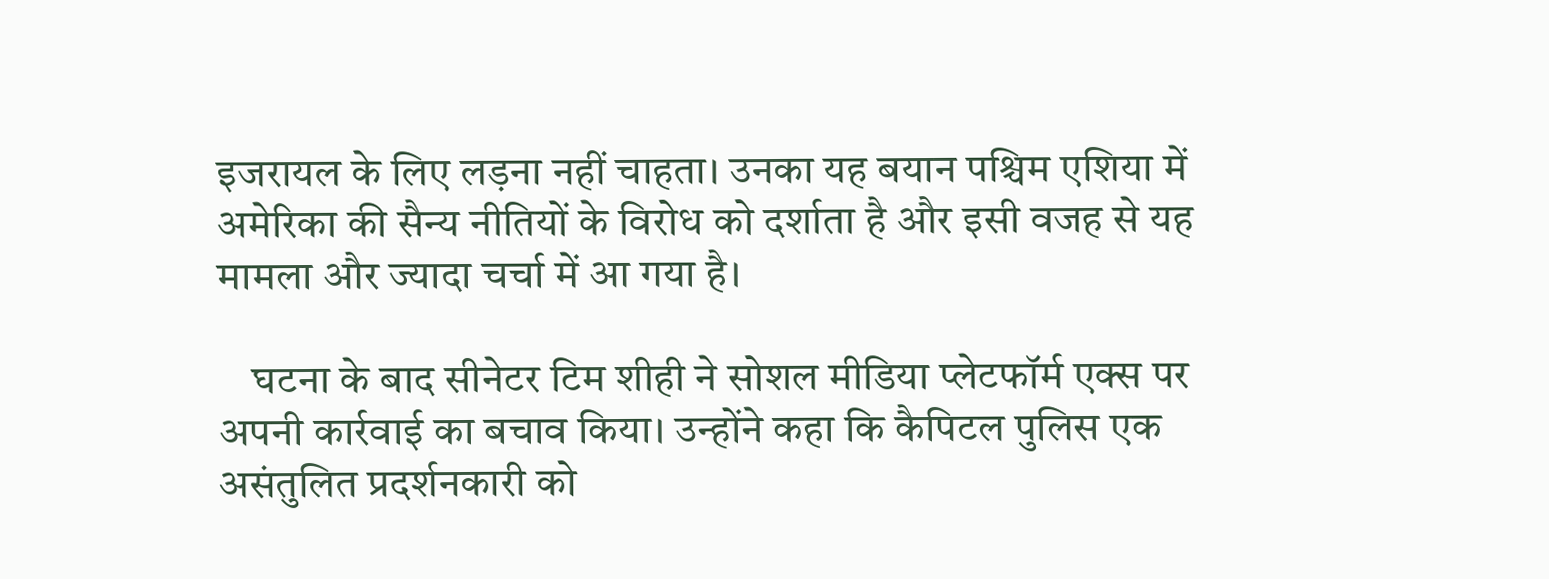इजरायल के लिए लड़ना नहीं चाहता। उनका यह बयान पश्चिम एशिया में अमेरिका की सैन्य नीतियों के विरोध को दर्शाता है और इसी वजह से यह मामला और ज्यादा चर्चा में आ गया है।

    घटना के बाद सीनेटर टिम शीही ने सोशल मीडिया प्लेटफॉर्म एक्स पर अपनी कार्रवाई का बचाव किया। उन्होंने कहा कि कैपिटल पुलिस एक असंतुलित प्रदर्शनकारी को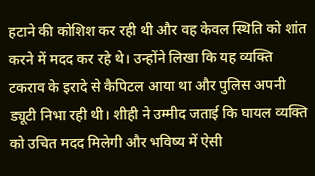हटाने की कोशिश कर रही थी और वह केवल स्थिति को शांत करने में मदद कर रहे थे। उन्होंने लिखा कि यह व्यक्ति टकराव के इरादे से कैपिटल आया था और पुलिस अपनी ड्यूटी निभा रही थी। शीही ने उम्मीद जताई कि घायल व्यक्ति को उचित मदद मिलेगी और भविष्य में ऐसी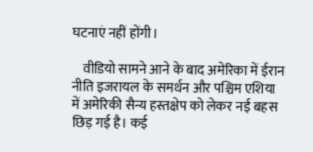घटनाएं नहीं होंगी।

    वीडियो सामने आने के बाद अमेरिका में ईरान नीति इजरायल के समर्थन और पश्चिम एशिया में अमेरिकी सैन्य हस्तक्षेप को लेकर नई बहस छिड़ गई है। कई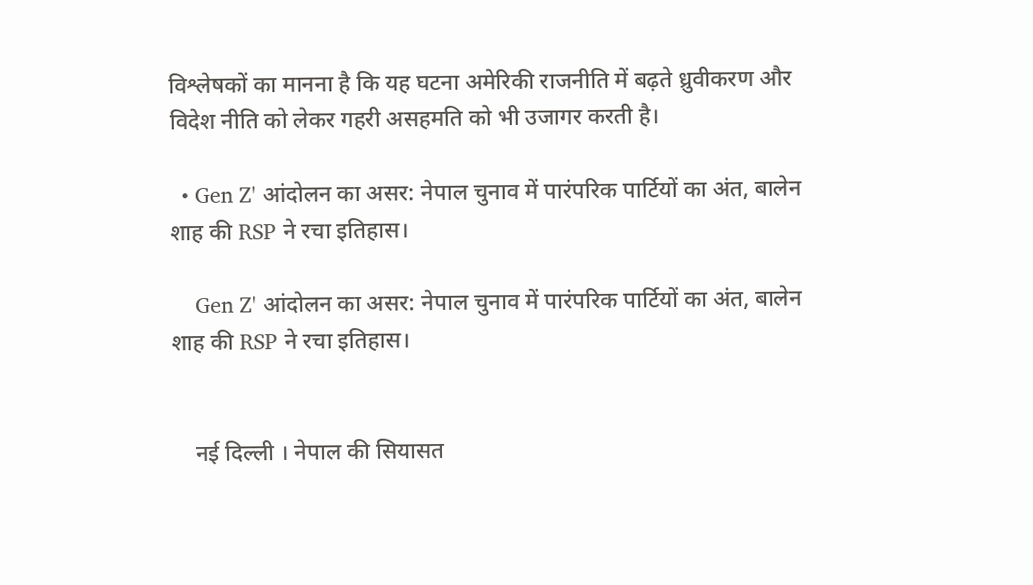विश्लेषकों का मानना है कि यह घटना अमेरिकी राजनीति में बढ़ते ध्रुवीकरण और विदेश नीति को लेकर गहरी असहमति को भी उजागर करती है।

  • Gen Z' आंदोलन का असर: नेपाल चुनाव में पारंपरिक पार्टियों का अंत, बालेन शाह की RSP ने रचा इतिहास।

    Gen Z' आंदोलन का असर: नेपाल चुनाव में पारंपरिक पार्टियों का अंत, बालेन शाह की RSP ने रचा इतिहास।


    नई दिल्ली । नेपाल की सियासत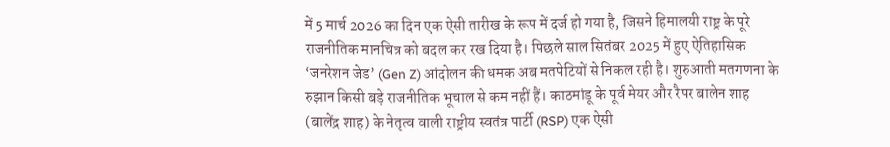में 5 मार्च 2026 का दिन एक ऐसी तारीख के रूप में दर्ज हो गया है, जिसने हिमालयी राष्ट्र के पूरे राजनीतिक मानचित्र को बदल कर रख दिया है। पिछले साल सितंबर 2025 में हुए ऐतिहासिक ‘जनरेशन जेड’ (Gen Z) आंदोलन की धमक अब मतपेटियों से निकल रही है। शुरुआती मतगणना के रुझान किसी बड़े राजनीतिक भूचाल से कम नहीं हैं। काठमांडू के पूर्व मेयर और रैपर बालेन शाह (बालेंद्र शाह) के नेतृत्व वाली राष्ट्रीय स्वतंत्र पार्टी (RSP) एक ऐसी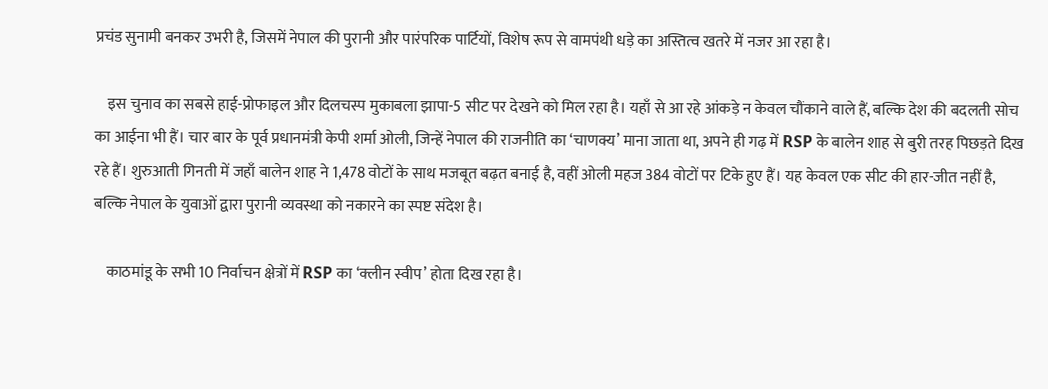प्रचंड सुनामी बनकर उभरी है, जिसमें नेपाल की पुरानी और पारंपरिक पार्टियों, विशेष रूप से वामपंथी धड़े का अस्तित्व खतरे में नजर आ रहा है।

    इस चुनाव का सबसे हाई-प्रोफाइल और दिलचस्प मुकाबला झापा-5 सीट पर देखने को मिल रहा है। यहाँ से आ रहे आंकड़े न केवल चौंकाने वाले हैं, बल्कि देश की बदलती सोच का आईना भी हैं। चार बार के पूर्व प्रधानमंत्री केपी शर्मा ओली, जिन्हें नेपाल की राजनीति का ‘चाणक्य’ माना जाता था, अपने ही गढ़ में RSP के बालेन शाह से बुरी तरह पिछड़ते दिख रहे हैं। शुरुआती गिनती में जहाँ बालेन शाह ने 1,478 वोटों के साथ मजबूत बढ़त बनाई है, वहीं ओली महज 384 वोटों पर टिके हुए हैं। यह केवल एक सीट की हार-जीत नहीं है, बल्कि नेपाल के युवाओं द्वारा पुरानी व्यवस्था को नकारने का स्पष्ट संदेश है।

    काठमांडू के सभी 10 निर्वाचन क्षेत्रों में RSP का ‘क्लीन स्वीप’ होता दिख रहा है।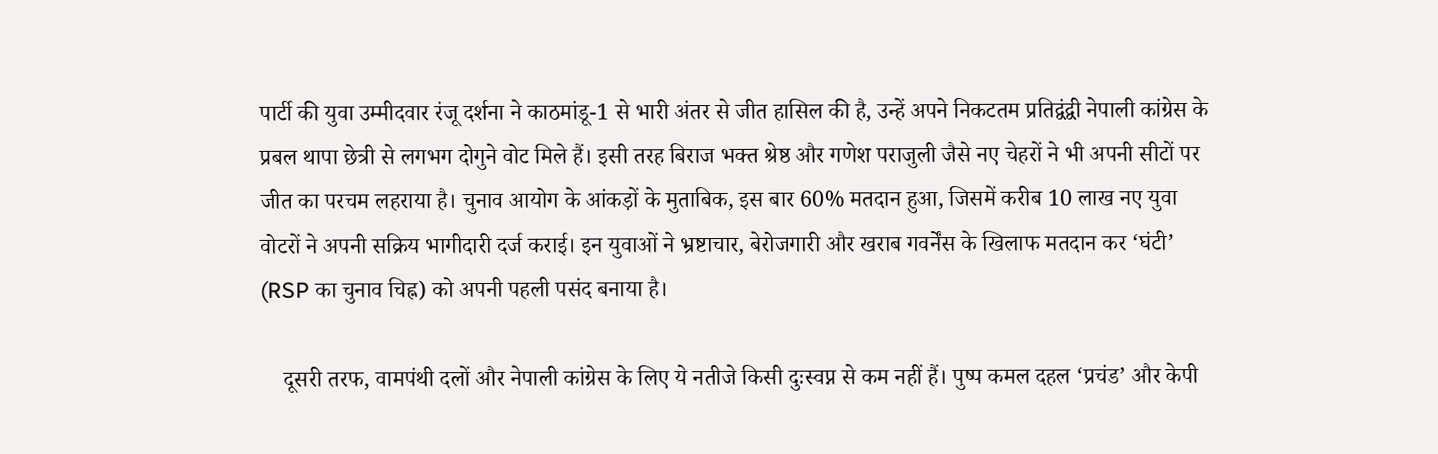पार्टी की युवा उम्मीदवार रंजू दर्शना ने काठमांडू-1 से भारी अंतर से जीत हासिल की है, उन्हें अपने निकटतम प्रतिद्वंद्वी नेपाली कांग्रेस के प्रबल थापा छेत्री से लगभग दोगुने वोट मिले हैं। इसी तरह बिराज भक्त श्रेष्ठ और गणेश पराजुली जैसे नए चेहरों ने भी अपनी सीटों पर जीत का परचम लहराया है। चुनाव आयोग के आंकड़ों के मुताबिक, इस बार 60% मतदान हुआ, जिसमें करीब 10 लाख नए युवा वोटरों ने अपनी सक्रिय भागीदारी दर्ज कराई। इन युवाओं ने भ्रष्टाचार, बेरोजगारी और खराब गवर्नेंस के खिलाफ मतदान कर ‘घंटी’ (RSP का चुनाव चिह्न) को अपनी पहली पसंद बनाया है।

    दूसरी तरफ, वामपंथी दलों और नेपाली कांग्रेस के लिए ये नतीजे किसी दुःस्वप्न से कम नहीं हैं। पुष्प कमल दहल ‘प्रचंड’ और केपी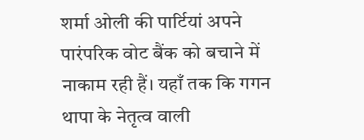शर्मा ओली की पार्टियां अपने पारंपरिक वोट बैंक को बचाने में नाकाम रही हैं। यहाँ तक कि गगन थापा के नेतृत्व वाली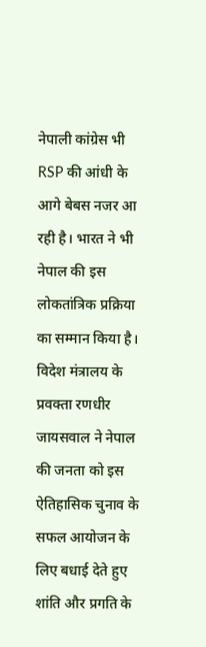नेपाली कांग्रेस भी RSP की आंधी के आगे बेबस नजर आ रही है। भारत ने भी नेपाल की इस लोकतांत्रिक प्रक्रिया का सम्मान किया है। विदेश मंत्रालय के प्रवक्ता रणधीर जायसवाल ने नेपाल की जनता को इस ऐतिहासिक चुनाव के सफल आयोजन के लिए बधाई देते हुए शांति और प्रगति के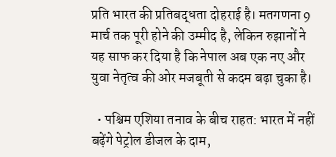प्रति भारत की प्रतिबद्धता दोहराई है। मतगणना 9 मार्च तक पूरी होने की उम्मीद है, लेकिन रुझानों ने यह साफ कर दिया है कि नेपाल अब एक नए और युवा नेतृत्व की ओर मजबूती से कदम बढ़ा चुका है।

  • पश्चिम एशिया तनाव के बीच राहत: भारत में नहीं बढ़ेंगे पेट्रोल डीजल के दाम,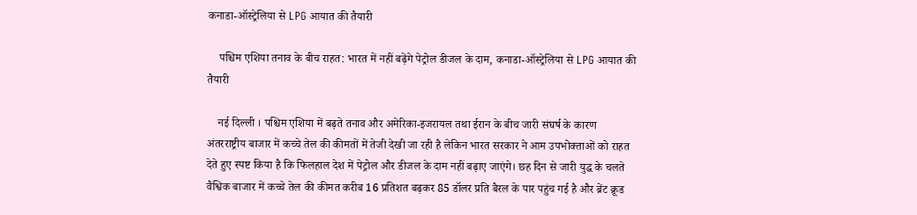कनाडा-ऑस्ट्रेलिया से LPG आयात की तैयारी

    पश्चिम एशिया तनाव के बीच राहत: भारत में नहीं बढ़ेंगे पेट्रोल डीजल के दाम, कनाडा-ऑस्ट्रेलिया से LPG आयात की तैयारी

    नई दिल्ली । पश्चिम एशिया में बढ़ते तनाव और अमेरिका-इजरायल तथा ईरान के बीच जारी संघर्ष के कारण अंतरराष्ट्रीय बाजार में कच्चे तेल की कीमतों में तेजी देखी जा रही है लेकिन भारत सरकार ने आम उपभोक्ताओं को राहत देते हुए स्पष्ट किया है कि फिलहाल देश में पेट्रोल और डीजल के दाम नहीं बढ़ाए जाएंगे। छह दिन से जारी युद्ध के चलते वैश्विक बाजार में कच्चे तेल की कीमत करीब 16 प्रतिशत बढ़कर 85 डॉलर प्रति बैरल के पार पहुंच गई है और ब्रेंट क्रूड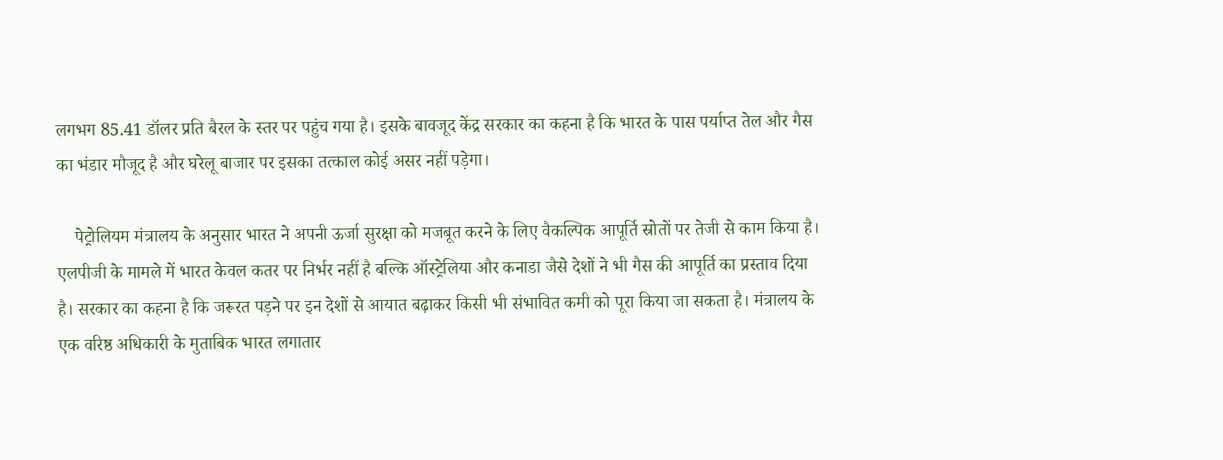लगभग 85.41 डॉलर प्रति बैरल के स्तर पर पहुंच गया है। इसके बावजूद केंद्र सरकार का कहना है कि भारत के पास पर्याप्त तेल और गैस का भंडार मौजूद है और घरेलू बाजार पर इसका तत्काल कोई असर नहीं पड़ेगा।

    पेट्रोलियम मंत्रालय के अनुसार भारत ने अपनी ऊर्जा सुरक्षा को मजबूत करने के लिए वैकल्पिक आपूर्ति स्रोतों पर तेजी से काम किया है। एलपीजी के मामले में भारत केवल कतर पर निर्भर नहीं है बल्कि ऑस्ट्रेलिया और कनाडा जैसे देशों ने भी गैस की आपूर्ति का प्रस्ताव दिया है। सरकार का कहना है कि जरूरत पड़ने पर इन देशों से आयात बढ़ाकर किसी भी संभावित कमी को पूरा किया जा सकता है। मंत्रालय के एक वरिष्ठ अधिकारी के मुताबिक भारत लगातार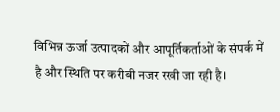विभिन्न ऊर्जा उत्पादकों और आपूर्तिकर्ताओं के संपर्क में है और स्थिति पर करीबी नजर रखी जा रही है।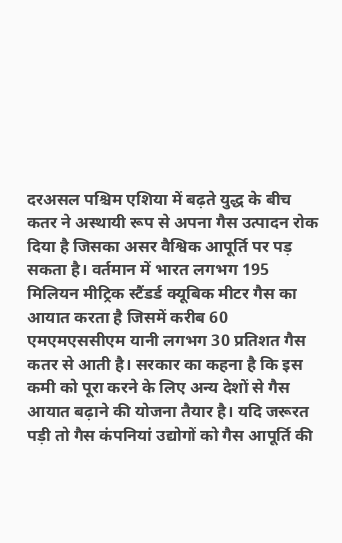दरअसल पश्चिम एशिया में बढ़ते युद्ध के बीच कतर ने अस्थायी रूप से अपना गैस उत्पादन रोक दिया है जिसका असर वैश्विक आपूर्ति पर पड़ सकता है। वर्तमान में भारत लगभग 195 मिलियन मीट्रिक स्टैंडर्ड क्यूबिक मीटर गैस का आयात करता है जिसमें करीब 60 एमएमएससीएम यानी लगभग 30 प्रतिशत गैस कतर से आती है। सरकार का कहना है कि इस कमी को पूरा करने के लिए अन्य देशों से गैस आयात बढ़ाने की योजना तैयार है। यदि जरूरत पड़ी तो गैस कंपनियां उद्योगों को गैस आपूर्ति की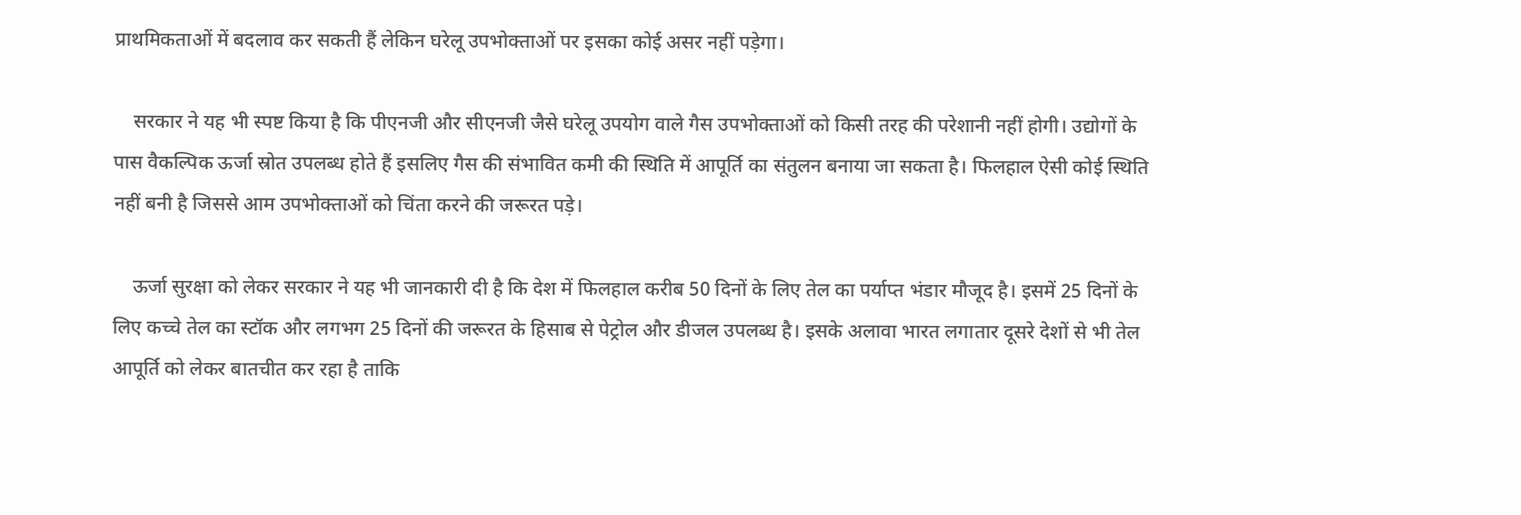प्राथमिकताओं में बदलाव कर सकती हैं लेकिन घरेलू उपभोक्ताओं पर इसका कोई असर नहीं पड़ेगा।

    सरकार ने यह भी स्पष्ट किया है कि पीएनजी और सीएनजी जैसे घरेलू उपयोग वाले गैस उपभोक्ताओं को किसी तरह की परेशानी नहीं होगी। उद्योगों के पास वैकल्पिक ऊर्जा स्रोत उपलब्ध होते हैं इसलिए गैस की संभावित कमी की स्थिति में आपूर्ति का संतुलन बनाया जा सकता है। फिलहाल ऐसी कोई स्थिति नहीं बनी है जिससे आम उपभोक्ताओं को चिंता करने की जरूरत पड़े।

    ऊर्जा सुरक्षा को लेकर सरकार ने यह भी जानकारी दी है कि देश में फिलहाल करीब 50 दिनों के लिए तेल का पर्याप्त भंडार मौजूद है। इसमें 25 दिनों के लिए कच्चे तेल का स्टॉक और लगभग 25 दिनों की जरूरत के हिसाब से पेट्रोल और डीजल उपलब्ध है। इसके अलावा भारत लगातार दूसरे देशों से भी तेल आपूर्ति को लेकर बातचीत कर रहा है ताकि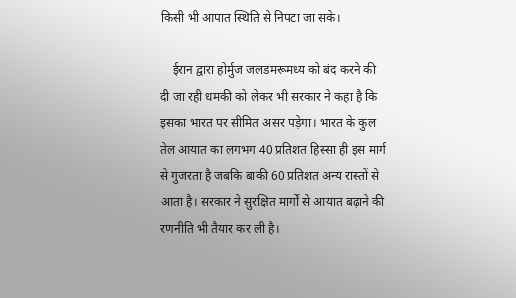किसी भी आपात स्थिति से निपटा जा सके।

    ईरान द्वारा होर्मुज जलडमरूमध्य को बंद करने की दी जा रही धमकी को लेकर भी सरकार ने कहा है कि इसका भारत पर सीमित असर पड़ेगा। भारत के कुल तेल आयात का लगभग 40 प्रतिशत हिस्सा ही इस मार्ग से गुजरता है जबकि बाकी 60 प्रतिशत अन्य रास्तों से आता है। सरकार ने सुरक्षित मार्गों से आयात बढ़ाने की रणनीति भी तैयार कर ली है।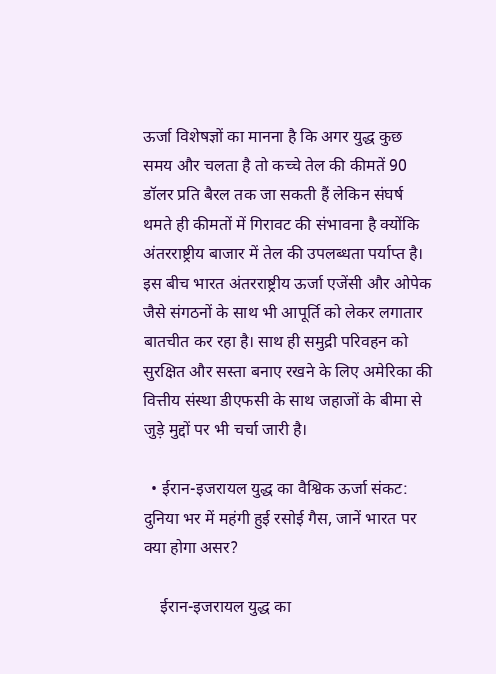ऊर्जा विशेषज्ञों का मानना है कि अगर युद्ध कुछ समय और चलता है तो कच्चे तेल की कीमतें 90 डॉलर प्रति बैरल तक जा सकती हैं लेकिन संघर्ष थमते ही कीमतों में गिरावट की संभावना है क्योंकि अंतरराष्ट्रीय बाजार में तेल की उपलब्धता पर्याप्त है। इस बीच भारत अंतरराष्ट्रीय ऊर्जा एजेंसी और ओपेक जैसे संगठनों के साथ भी आपूर्ति को लेकर लगातार बातचीत कर रहा है। साथ ही समुद्री परिवहन को सुरक्षित और सस्ता बनाए रखने के लिए अमेरिका की वित्तीय संस्था डीएफसी के साथ जहाजों के बीमा से जुड़े मुद्दों पर भी चर्चा जारी है।

  • ईरान-इजरायल युद्ध का वैश्विक ऊर्जा संकट: दुनिया भर में महंगी हुई रसोई गैस, जानें भारत पर क्या होगा असर?

    ईरान-इजरायल युद्ध का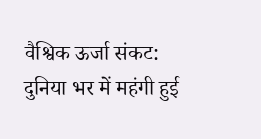वैश्विक ऊर्जा संकट: दुनिया भर में महंगी हुई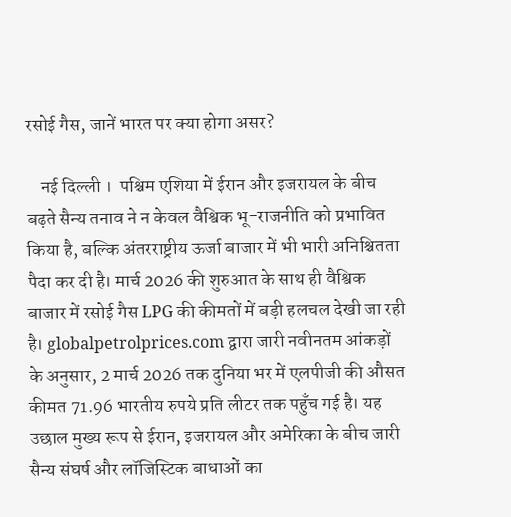रसोई गैस, जानें भारत पर क्या होगा असर?

    नई दिल्ली ।  पश्चिम एशिया में ईरान और इजरायल के बीच बढ़ते सैन्य तनाव ने न केवल वैश्विक भू-राजनीति को प्रभावित किया है, बल्कि अंतरराष्ट्रीय ऊर्जा बाजार में भी भारी अनिश्चितता पैदा कर दी है। मार्च 2026 की शुरुआत के साथ ही वैश्विक बाजार में रसोई गैस LPG की कीमतों में बड़ी हलचल देखी जा रही है। globalpetrolprices.com द्वारा जारी नवीनतम आंकड़ों के अनुसार, 2 मार्च 2026 तक दुनिया भर में एलपीजी की औसत कीमत 71.96 भारतीय रुपये प्रति लीटर तक पहुँच गई है। यह उछाल मुख्य रूप से ईरान, इजरायल और अमेरिका के बीच जारी सैन्य संघर्ष और लॉजिस्टिक बाधाओं का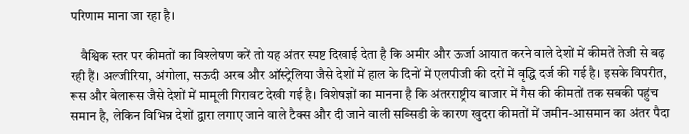परिणाम माना जा रहा है।

    वैश्विक स्तर पर कीमतों का विश्लेषण करें तो यह अंतर स्पष्ट दिखाई देता है कि अमीर और ऊर्जा आयात करने वाले देशों में कीमतें तेजी से बढ़ रही हैं। अल्जीरिया, अंगोला, सऊदी अरब और ऑस्ट्रेलिया जैसे देशों में हाल के दिनों में एलपीजी की दरों में वृद्धि दर्ज की गई है। इसके विपरीत, रूस और बेलारूस जैसे देशों में मामूली गिरावट देखी गई है। विशेषज्ञों का मानना है कि अंतरराष्ट्रीय बाजार में गैस की कीमतों तक सबकी पहुंच समान है, लेकिन विभिन्न देशों द्वारा लगाए जाने वाले टैक्स और दी जाने वाली सब्सिडी के कारण खुदरा कीमतों में जमीन-आसमान का अंतर पैदा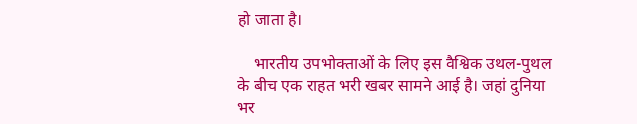हो जाता है।

    भारतीय उपभोक्ताओं के लिए इस वैश्विक उथल-पुथल के बीच एक राहत भरी खबर सामने आई है। जहां दुनिया भर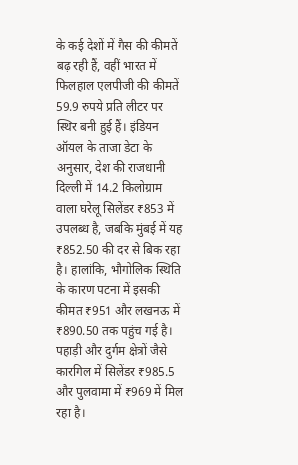के कई देशों में गैस की कीमतें बढ़ रही हैं, वहीं भारत में फिलहाल एलपीजी की कीमतें 59.9 रुपये प्रति लीटर पर स्थिर बनी हुई हैं। इंडियन ऑयल के ताजा डेटा के अनुसार, देश की राजधानी दिल्ली में 14.2 किलोग्राम वाला घरेलू सिलेंडर ₹853 में उपलब्ध है, जबकि मुंबई में यह ₹852.50 की दर से बिक रहा है। हालांकि, भौगोलिक स्थिति के कारण पटना में इसकी कीमत ₹951 और लखनऊ में ₹890.50 तक पहुंच गई है। पहाड़ी और दुर्गम क्षेत्रों जैसे कारगिल में सिलेंडर ₹985.5 और पुलवामा में ₹969 में मिल रहा है।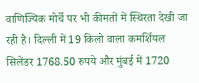वाणिज्यिक मोर्चे पर भी कीमतों में स्थिरता देखी जा रही है। दिल्ली में 19 किलो वाला कमर्शियल सिलेंडर 1768.50 रुपये और मुंबई में 1720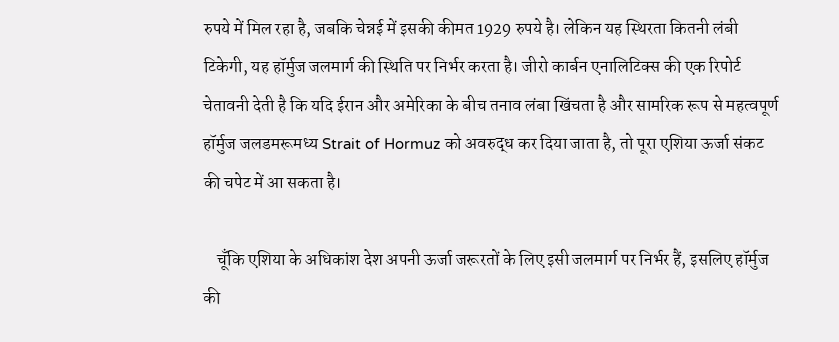रुपये में मिल रहा है, जबकि चेन्नई में इसकी कीमत 1929 रुपये है। लेकिन यह स्थिरता कितनी लंबी टिकेगी, यह हॉर्मुज जलमार्ग की स्थिति पर निर्भर करता है। जीरो कार्बन एनालिटिक्स की एक रिपोर्ट चेतावनी देती है कि यदि ईरान और अमेरिका के बीच तनाव लंबा खिंचता है और सामरिक रूप से महत्वपूर्ण हॉर्मुज जलडमरूमध्य Strait of Hormuz को अवरुद्ध कर दिया जाता है, तो पूरा एशिया ऊर्जा संकट की चपेट में आ सकता है।

    चूँकि एशिया के अधिकांश देश अपनी ऊर्जा जरूरतों के लिए इसी जलमार्ग पर निर्भर हैं, इसलिए हॉर्मुज की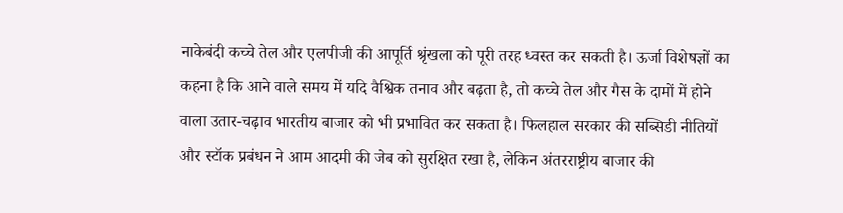नाकेबंदी कच्चे तेल और एलपीजी की आपूर्ति श्रृंखला को पूरी तरह ध्वस्त कर सकती है। ऊर्जा विशेषज्ञों का कहना है कि आने वाले समय में यदि वैश्विक तनाव और बढ़ता है, तो कच्चे तेल और गैस के दामों में होने वाला उतार-चढ़ाव भारतीय बाजार को भी प्रभावित कर सकता है। फिलहाल सरकार की सब्सिडी नीतियों और स्टॉक प्रबंधन ने आम आदमी की जेब को सुरक्षित रखा है, लेकिन अंतरराष्ट्रीय बाजार की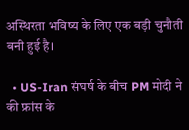अस्थिरता भविष्य के लिए एक बड़ी चुनौती बनी हुई है।

  • US-Iran संघर्ष के बीच PM मोदी ने की फ्रांस के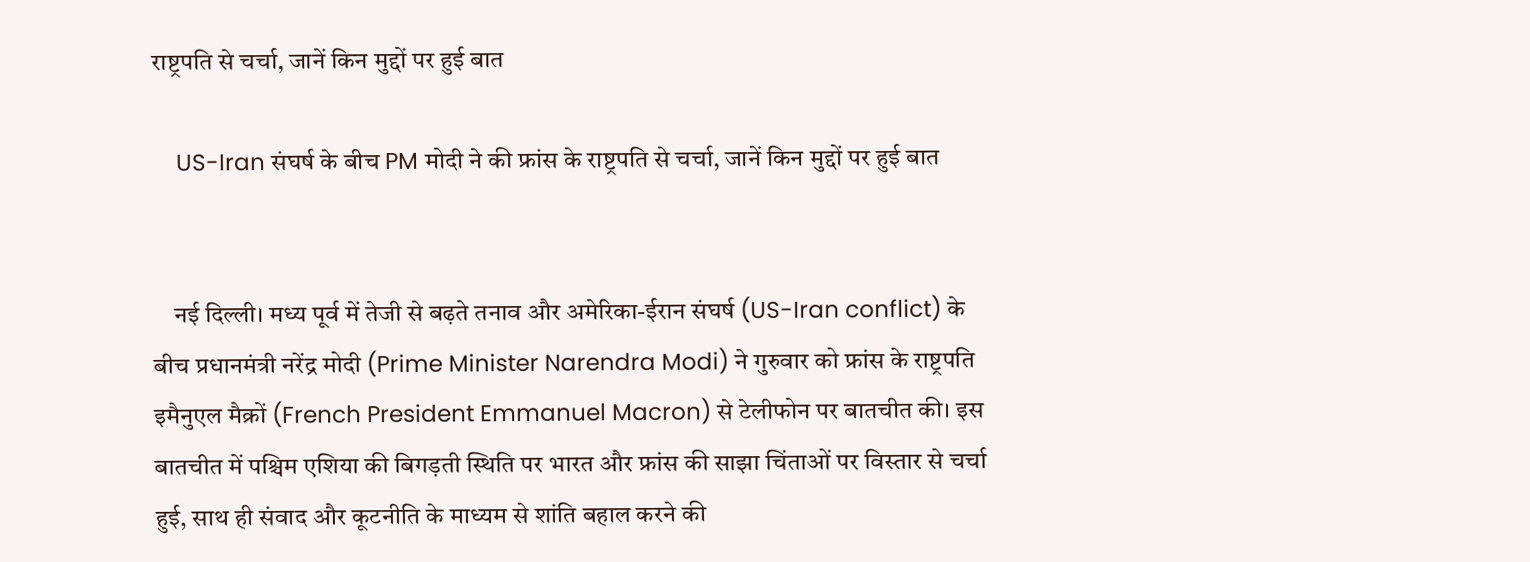राष्ट्रपति से चर्चा, जानें किन मुद्दों पर हुई बात

    US-Iran संघर्ष के बीच PM मोदी ने की फ्रांस के राष्ट्रपति से चर्चा, जानें किन मुद्दों पर हुई बात


    नई दिल्ली। मध्य पूर्व में तेजी से बढ़ते तनाव और अमेरिका-ईरान संघर्ष (US-Iran conflict) के बीच प्रधानमंत्री नरेंद्र मोदी (Prime Minister Narendra Modi) ने गुरुवार को फ्रांस के राष्ट्रपति इमैनुएल मैक्रों (French President Emmanuel Macron) से टेलीफोन पर बातचीत की। इस बातचीत में पश्चिम एशिया की बिगड़ती स्थिति पर भारत और फ्रांस की साझा चिंताओं पर विस्तार से चर्चा हुई, साथ ही संवाद और कूटनीति के माध्यम से शांति बहाल करने की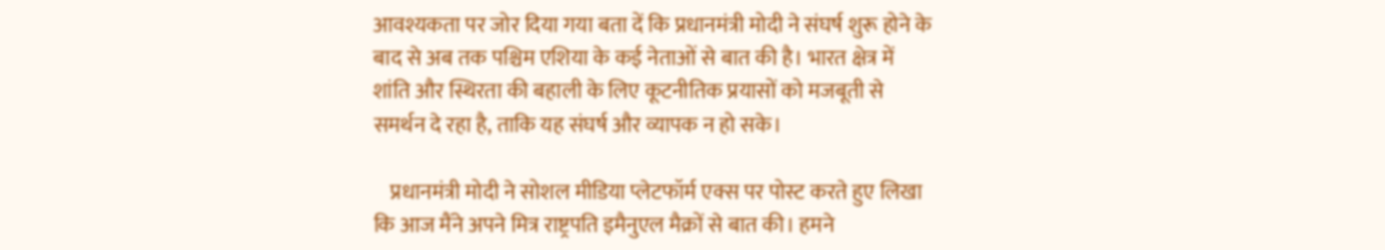आवश्यकता पर जोर दिया गया बता दें कि प्रधानमंत्री मोदी ने संघर्ष शुरू होने के बाद से अब तक पश्चिम एशिया के कई नेताओं से बात की है। भारत क्षेत्र में शांति और स्थिरता की बहाली के लिए कूटनीतिक प्रयासों को मजबूती से समर्थन दे रहा है, ताकि यह संघर्ष और व्यापक न हो सके।

    प्रधानमंत्री मोदी ने सोशल मीडिया प्लेटफॉर्म एक्स पर पोस्ट करते हुए लिखा कि आज मैंने अपने मित्र राष्ट्रपति इमैनुएल मैक्रों से बात की। हमने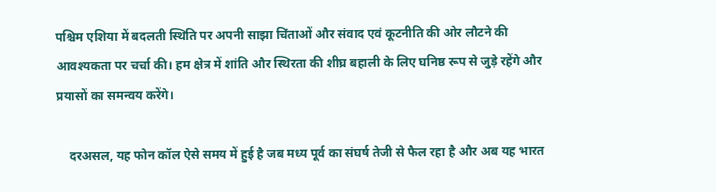पश्चिम एशिया में बदलती स्थिति पर अपनी साझा चिंताओं और संवाद एवं कूटनीति की ओर लौटने की आवश्यकता पर चर्चा की। हम क्षेत्र में शांति और स्थिरता की शीघ्र बहाली के लिए घनिष्ठ रूप से जुड़े रहेंगे और प्रयासों का समन्वय करेंगे।

    दरअसल, यह फोन कॉल ऐसे समय में हुई है जब मध्य पूर्व का संघर्ष तेजी से फैल रहा है और अब यह भारत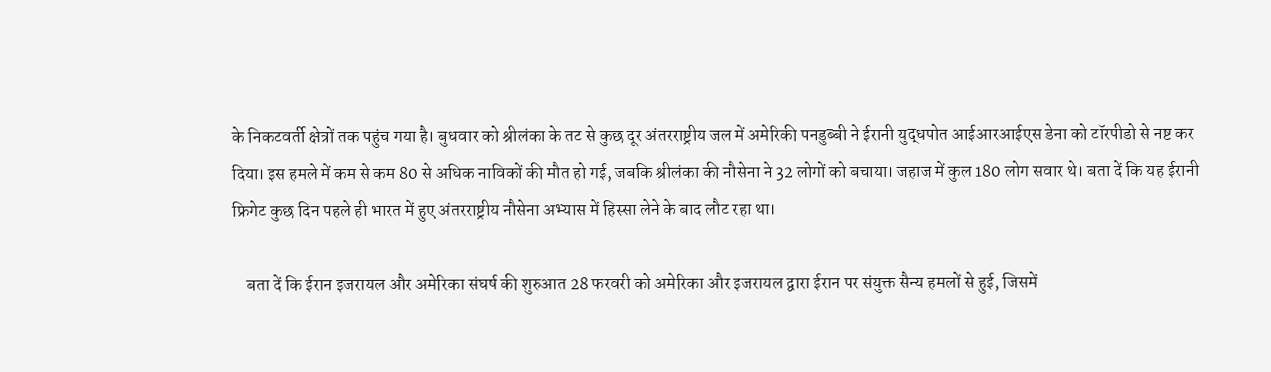के निकटवर्ती क्षेत्रों तक पहुंच गया है। बुधवार को श्रीलंका के तट से कुछ दूर अंतरराष्ट्रीय जल में अमेरिकी पनडुब्बी ने ईरानी युद्धपोत आईआरआईएस डेना को टॉरपीडो से नष्ट कर दिया। इस हमले में कम से कम 80 से अधिक नाविकों की मौत हो गई, जबकि श्रीलंका की नौसेना ने 32 लोगों को बचाया। जहाज में कुल 180 लोग सवार थे। बता दें कि यह ईरानी फ्रिगेट कुछ दिन पहले ही भारत में हुए अंतरराष्ट्रीय नौसेना अभ्यास में हिस्सा लेने के बाद लौट रहा था।

    बता दें कि ईरान इजरायल और अमेरिका संघर्ष की शुरुआत 28 फरवरी को अमेरिका और इजरायल द्वारा ईरान पर संयुक्त सैन्य हमलों से हुई, जिसमें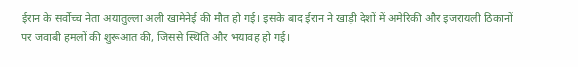ईरान के सर्वोच्च नेता अयातुल्ला अली खामेनेई की मौत हो गई। इसके बाद ईरान ने खाड़ी देशों में अमेरिकी और इजरायली ठिकानों पर जवाबी हमलों की शुरूआत की, जिससे स्थिति और भयावह हो गई।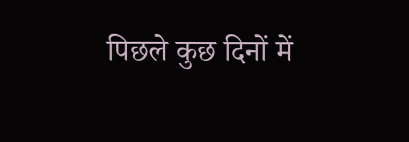पिछले कुछ दिनों में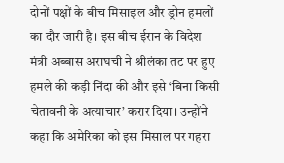दोनों पक्षों के बीच मिसाइल और ड्रोन हमलों का दौर जारी है। इस बीच ईरान के विदेश मंत्री अब्बास अराघची ने श्रीलंका तट पर हुए हमले की कड़ी निंदा की और इसे ‘बिना किसी चेतावनी के अत्याचार’ करार दिया। उन्होंने कहा कि अमेरिका को इस मिसाल पर गहरा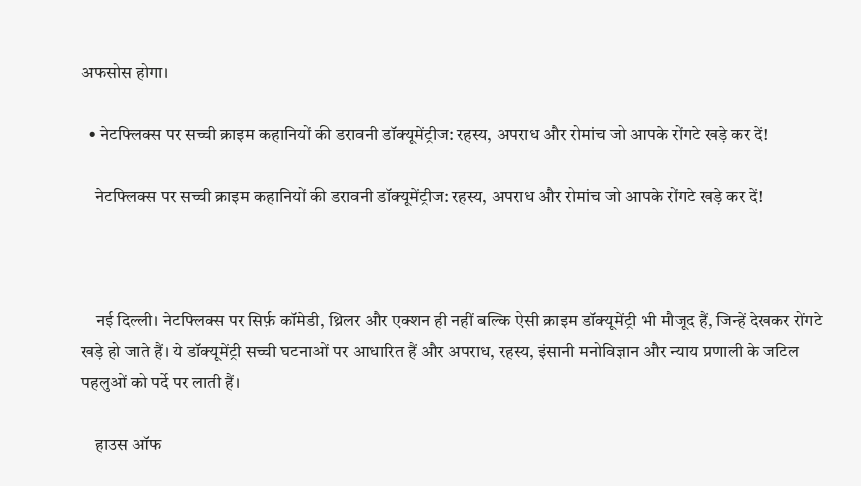अफसोस होगा।

  • नेटफ्लिक्स पर सच्ची क्राइम कहानियों की डरावनी डॉक्यूमेंट्रीज: रहस्य, अपराध और रोमांच जो आपके रोंगटे खड़े कर दें!

    नेटफ्लिक्स पर सच्ची क्राइम कहानियों की डरावनी डॉक्यूमेंट्रीज: रहस्य, अपराध और रोमांच जो आपके रोंगटे खड़े कर दें!



    नई दिल्ली। नेटफ्लिक्स पर सिर्फ़ कॉमेडी, थ्रिलर और एक्शन ही नहीं बल्कि ऐसी क्राइम डॉक्यूमेंट्री भी मौजूद हैं, जिन्हें देखकर रोंगटे खड़े हो जाते हैं। ये डॉक्यूमेंट्री सच्ची घटनाओं पर आधारित हैं और अपराध, रहस्य, इंसानी मनोविज्ञान और न्याय प्रणाली के जटिल पहलुओं को पर्दे पर लाती हैं।

    हाउस ऑफ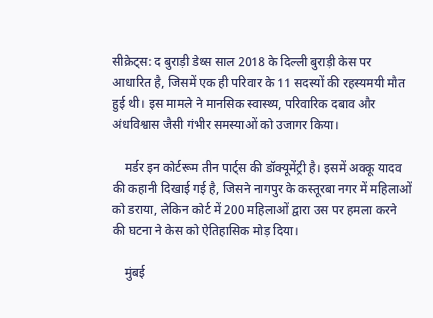सीक्रेट्स: द बुराड़ी डेथ्स साल 2018 के दिल्ली बुराड़ी केस पर आधारित है, जिसमें एक ही परिवार के 11 सदस्यों की रहस्यमयी मौत हुई थी। इस मामले ने मानसिक स्वास्थ्य, परिवारिक दबाव और अंधविश्वास जैसी गंभीर समस्याओं को उजागर किया।

    मर्डर इन कोर्टरूम तीन पार्ट्स की डॉक्यूमेंट्री है। इसमें अक्कू यादव की कहानी दिखाई गई है, जिसने नागपुर के कस्तूरबा नगर में महिलाओं को डराया, लेकिन कोर्ट में 200 महिलाओं द्वारा उस पर हमला करने की घटना ने केस को ऐतिहासिक मोड़ दिया।

    मुंबई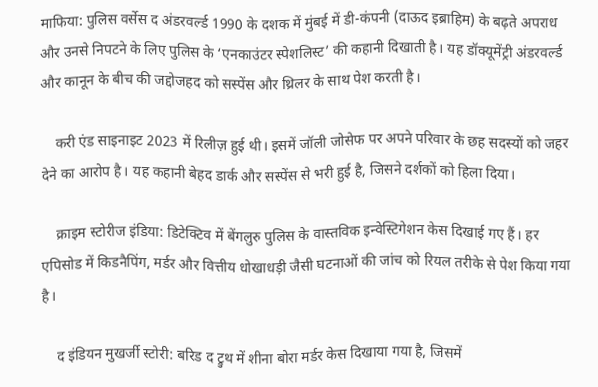माफिया: पुलिस वर्सेस द अंडरवर्ल्ड 1990 के दशक में मुंबई में डी-कंपनी (दाऊद इब्राहिम) के बढ़ते अपराध और उनसे निपटने के लिए पुलिस के ‘एनकाउंटर स्पेशलिस्ट’ की कहानी दिखाती है। यह डॉक्यूमेंट्री अंडरवर्ल्ड और कानून के बीच की जद्दोजहद को सस्पेंस और थ्रिलर के साथ पेश करती है।

    करी एंड साइनाइट 2023 में रिलीज़ हुई थी। इसमें जॉली जोसेफ पर अपने परिवार के छह सदस्यों को जहर देने का आरोप है। यह कहानी बेहद डार्क और सस्पेंस से भरी हुई है, जिसने दर्शकों को हिला दिया।

    क्राइम स्टोरीज इंडिया: डिटेक्टिव में बेंगलुरु पुलिस के वास्तविक इन्वेस्टिगेशन केस दिखाई गए हैं। हर एपिसोड में किडनैपिंग, मर्डर और वित्तीय धोखाधड़ी जैसी घटनाओं की जांच को रियल तरीके से पेश किया गया है।

    द इंडियन मुखर्जी स्टोरी: बरिड द ट्रुथ में शीना बोरा मर्डर केस दिखाया गया है, जिसमें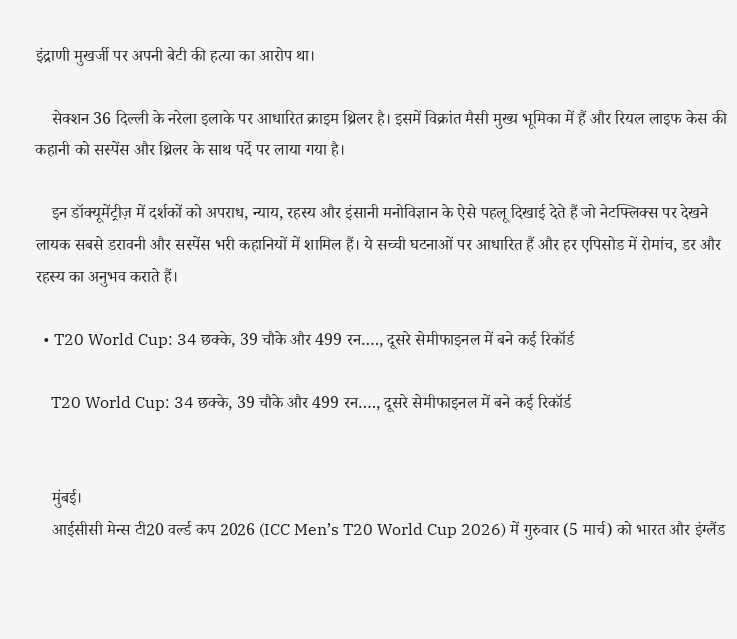इंद्राणी मुखर्जी पर अपनी बेटी की हत्या का आरोप था।

    सेक्शन 36 दिल्ली के नरेला इलाके पर आधारित क्राइम थ्रिलर है। इसमें विक्रांत मैसी मुख्य भूमिका में हैं और रियल लाइफ केस की कहानी को सस्पेंस और थ्रिलर के साथ पर्दे पर लाया गया है।

    इन डॉक्यूमेंट्रीज़ में दर्शकों को अपराध, न्याय, रहस्य और इंसानी मनोविज्ञान के ऐसे पहलू दिखाई देते हैं जो नेटफ्लिक्स पर देखने लायक सबसे डरावनी और सस्पेंस भरी कहानियों में शामिल हैं। ये सच्ची घटनाओं पर आधारित हैं और हर एपिसोड में रोमांच, डर और रहस्य का अनुभव कराते हैं।

  • T20 World Cup: 34 छक्के, 39 चौके और 499 रन…., दूसरे सेमीफाइनल में बने कई रिकॉर्ड

    T20 World Cup: 34 छक्के, 39 चौके और 499 रन…., दूसरे सेमीफाइनल में बने कई रिकॉर्ड


    मुंबई।
    आईसीसी मेन्स टी20 वर्ल्ड कप 2026 (ICC Men’s T20 World Cup 2026) में गुरुवार (5 मार्च) को भारत और इंग्लैंड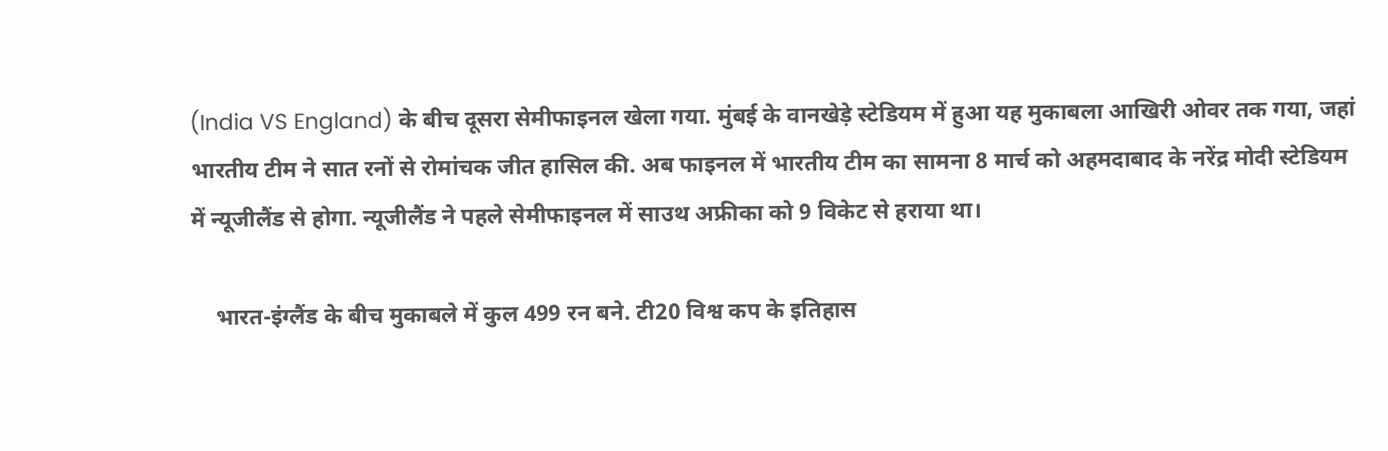(India VS England) के बीच दूसरा सेमीफाइनल खेला गया. मुंबई के वानखेड़े स्टेडियम में हुआ यह मुकाबला आखिरी ओवर तक गया, जहां भारतीय टीम ने सात रनों से रोमांचक जीत हासिल की. अब फाइनल में भारतीय टीम का सामना 8 मार्च को अहमदाबाद के नरेंद्र मोदी स्टेडियम में न्यूजीलैंड से होगा. न्यूजीलैंड ने पहले सेमीफाइनल में साउथ अफ्रीका को 9 विकेट से हराया था।

    भारत-इंग्लैंड के बीच मुकाबले में कुल 499 रन बने. टी20 विश्व कप के इतिहास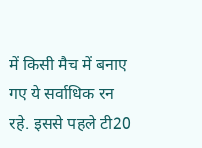में किसी मैच में बनाए गए ये सर्वाधिक रन रहे. इससे पहले टी20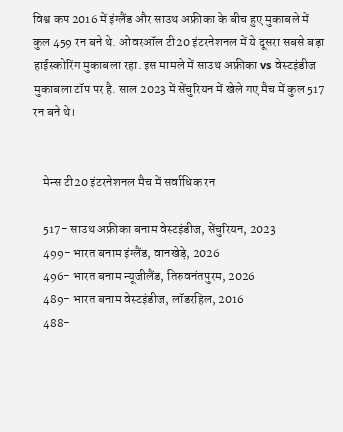विश्व कप 2016 में इंग्लैंड और साउथ अफ्रीका के बीच हुए मुकाबले में कुल 459 रन बने थे. ओवरऑल टी20 इंटरनेशनल में ये दूसरा सबसे बड़ा हाईस्कोरिंग मुकाबला रहा. इस मामले में साउथ अफ्रीका vs वेस्टइंडीज मुकाबला टॉप पर है. साल 2023 में सेंचुरियन में खेले गए मैच में कुल 517 रन बने थे।


    मेन्स टी20 इंटरनेशनल मैच में सर्वाधिक रन

    517- साउथ अफ्रीका बनाम वेस्टइंडीज, सेंचुरियन, 2023
    499- भारत बनाम इंग्लैंड, वानखेड़े, 2026
    496- भारत बनाम न्यूजीलैंड, तिरुवनंतपुरम, 2026
    489- भारत बनाम वेस्टइंडीज, लॉडरहिल, 2016
    488-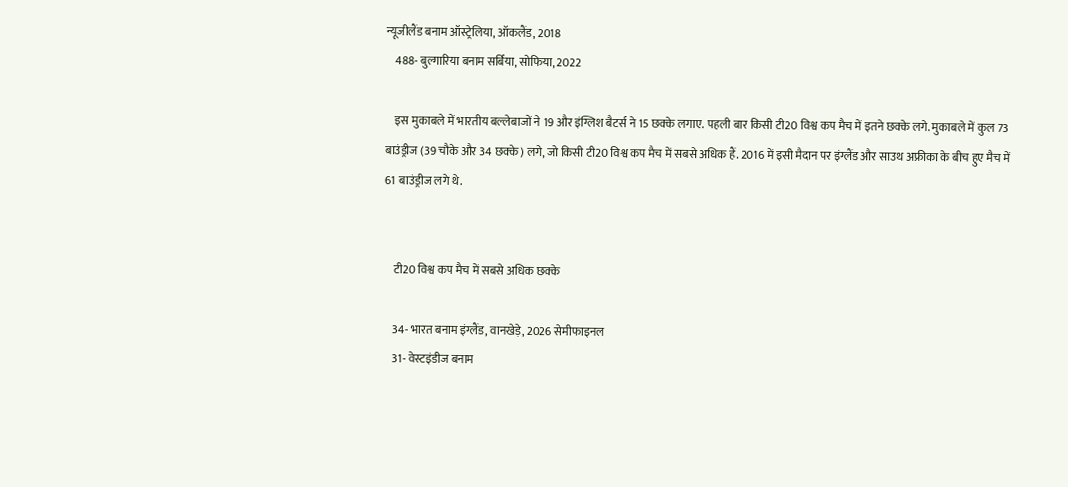न्यूजीलैंड बनाम ऑस्ट्रेलिया, ऑकलैंड, 2018
    488- बुल्गारिया बनाम सर्बिया, सोफिया, 2022

    इस मुकाबले में भारतीय बल्लेबाजों ने 19 और इंग्लिश बैटर्स ने 15 छक्के लगाए. पहली बार किसी टी20 विश्व कप मैच में इतने छक्के लगे. मुकाबले में कुल 73 बाउंड्रीज (39 चौके और 34 छक्के) लगे, जो किसी टी20 विश्व कप मैच में सबसे अधिक हैं. 2016 में इसी मैदान पर इंग्लैंड और साउथ अफ्रीका के बीच हुए मैच में 61 बाउंड्रीज लगे थे.


    टी20 विश्व कप मैच में सबसे अधिक छक्के

    34- भारत बनाम इंग्लैंड, वानखेड़े, 2026 सेमीफाइनल
    31- वेस्टइंडीज बनाम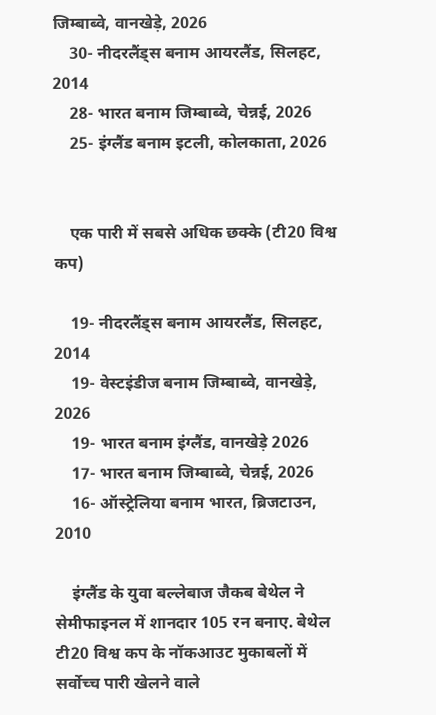जिम्बाब्वे, वानखेड़े, 2026
    30- नीदरलैंड्स बनाम आयरलैंड, सिलहट, 2014
    28- भारत बनाम जिम्बाब्वे, चेन्नई, 2026
    25- इंग्लैंड बनाम इटली, कोलकाता, 2026


    एक पारी में सबसे अधिक छक्के (टी20 विश्व कप)

    19- नीदरलैंड्स बनाम आयरलैंड, सिलहट, 2014
    19- वेस्टइंडीज बनाम जिम्बाब्वे, वानखेड़े, 2026
    19- भारत बनाम इंग्लैंड, वानखेड़े 2026
    17- भारत बनाम जिम्बाब्वे, चेन्नई, 2026
    16- ऑस्ट्रेलिया बनाम भारत, ब्रिजटाउन, 2010

    इंग्लैंड के युवा बल्लेबाज जैकब बेथेल ने सेमीफाइनल में शानदार 105 रन बनाए. बेथेल टी20 विश्व कप के नॉकआउट मुकाबलों में सर्वोच्च पारी खेलने वाले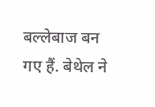बल्लेबाज बन गए हैं. बेथेल ने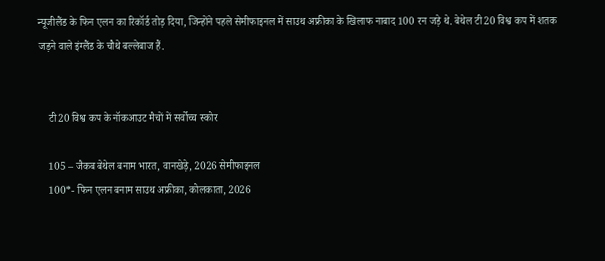न्यूजीलैंड के फिन एलन का रिकॉर्ड तोड़ दिया, जिन्होंने पहले सेमीफाइनल में साउथ अफ्रीका के खिलाफ नाबाद 100 रन जड़े थे. बेथेल टी20 विश्व कप में शतक जड़ने वाले इंग्लैंड के चौथे बल्लेबाज हैं.


    टी20 विश्व कप के नॉकआउट मैचों में सर्वोच्च स्कोर

    105 – जैकब बेथेल बनाम भारत, वानखेड़े, 2026 सेमीफाइनल
    100*- फिन एलन बनाम साउथ अफ्रीका, कोलकाता, 2026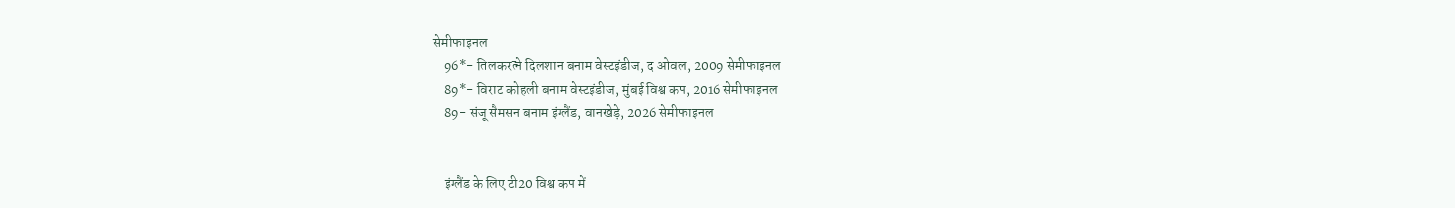सेमीफाइनल
    96*- तिलकरत्ने दिलशान बनाम वेस्टइंडीज, द ओवल, 2009 सेमीफाइनल
    89*- विराट कोहली बनाम वेस्टइंडीज, मुंबई विश्व कप, 2016 सेमीफाइनल
    89- संजू सैमसन बनाम इंग्लैंड, वानखेड़े, 2026 सेमीफाइनल


    इंग्लैंड के लिए टी20 विश्व कप में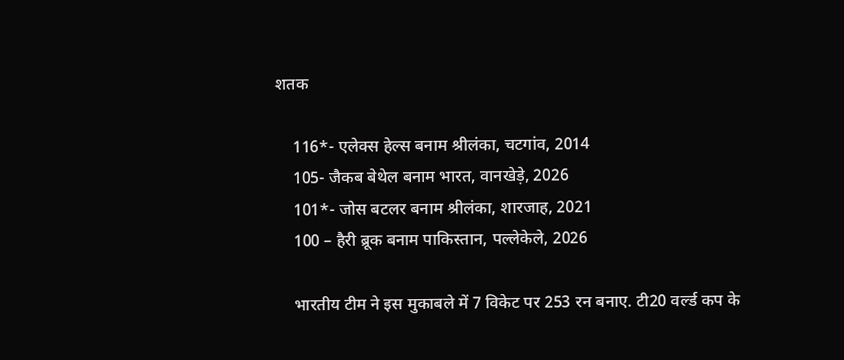शतक

    116*- एलेक्स हेल्स बनाम श्रीलंका, चटगांव, 2014
    105- जैकब बेथेल बनाम भारत, वानखेड़े, 2026
    101*- जोस बटलर बनाम श्रीलंका, शारजाह, 2021
    100 – हैरी ब्रूक बनाम पाकिस्तान, पल्लेकेले, 2026

    भारतीय टीम ने इस मुकाबले में 7 विकेट पर 253 रन बनाए. टी20 वर्ल्ड कप के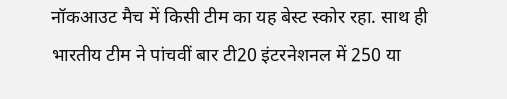नॉकआउट मैच में किसी टीम का यह बेस्ट स्कोर रहा. साथ ही भारतीय टीम ने पांचवीं बार टी20 इंटरनेशनल में 250 या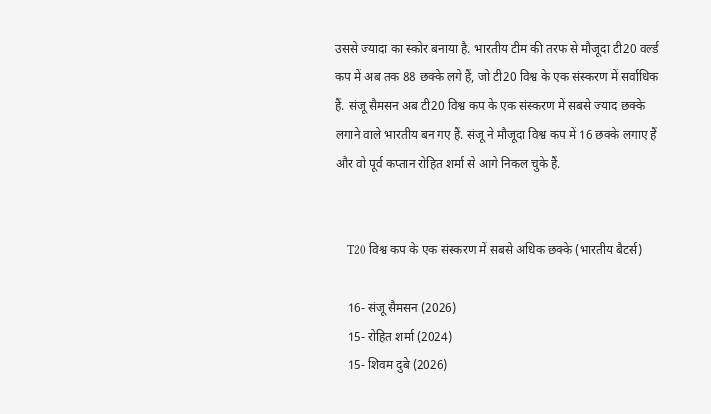उससे ज्यादा का स्कोर बनाया है. भारतीय टीम की तरफ से मौजूदा टी20 वर्ल्ड कप में अब तक 88 छक्के लगे हैं, जो टी20 विश्व के एक संस्करण में सर्वाधिक हैं. संजू सैमसन अब टी20 विश्व कप के एक संस्करण में सबसे ज्याद छक्के लगाने वाले भारतीय बन गए हैं. संजू ने मौजूदा विश्व कप में 16 छक्के लगाए हैं और वो पूर्व कप्तान रोहित शर्मा से आगे निकल चुके हैं.


    T20 विश्व कप के एक संस्करण में सबसे अधिक छक्के (भारतीय बैटर्स)

    16- संजू सैमसन (2026)
    15- रोहित शर्मा (2024)
    15- शिवम दुबे (2026)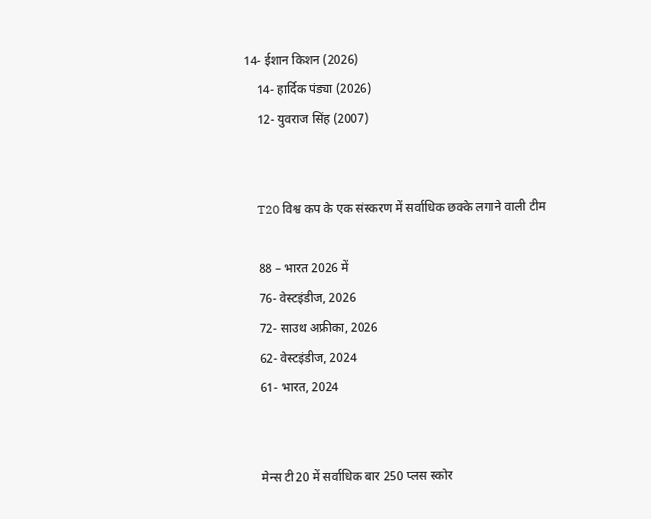14- ईशान किशन (2026)
    14- हार्दिक पंड्या (2026)
    12- युवराज सिंह (2007)


    T20 विश्व कप के एक संस्करण में सर्वाधिक छक्के लगाने वाली टीम

    88 – भारत 2026 में
    76- वेस्टइंडीज, 2026
    72- साउथ अफ्रीका, 2026
    62- वेस्टइंडीज, 2024
    61- भारत, 2024


    मेन्स टी20 में सर्वाधिक बार 250 प्लस स्कोर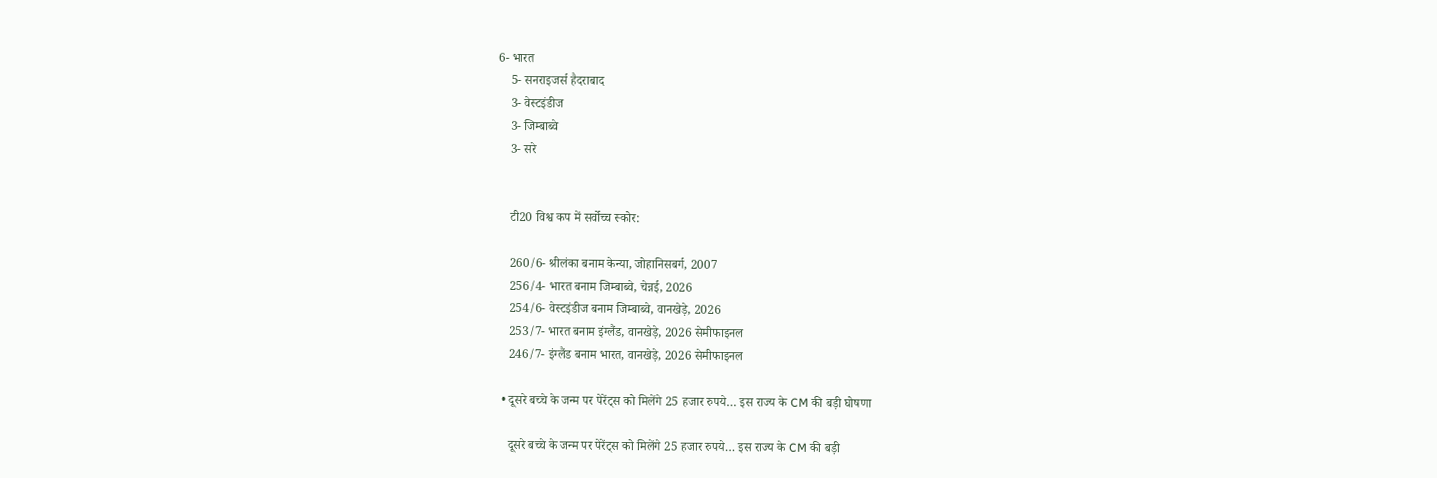6- भारत
    5- सनराइजर्स हैदराबाद
    3- वेस्टइंडीज
    3- जिम्बाब्वे
    3- सरे


    टी20 विश्व कप में सर्वोच्च स्कोर:

    260/6- श्रीलंका बनाम केन्या, जोहानिसबर्ग, 2007
    256/4- भारत बनाम जिम्बाब्वे, चेन्नई, 2026
    254/6- वेस्टइंडीज बनाम जिम्बाब्वे, वानखेड़े, 2026
    253/7- भारत बनाम इंग्लैंड, वानखेड़े, 2026 सेमीफाइनल
    246/7- इंग्लैंड बनाम भारत, वानखेड़े, 2026 सेमीफाइनल

  • दूसरे बच्चे के जन्म पर पेरेंट्स को मिलेंगे 25 हजार रुपये… इस राज्य के CM की बड़ी घोषणा

    दूसरे बच्चे के जन्म पर पेरेंट्स को मिलेंगे 25 हजार रुपये… इस राज्य के CM की बड़ी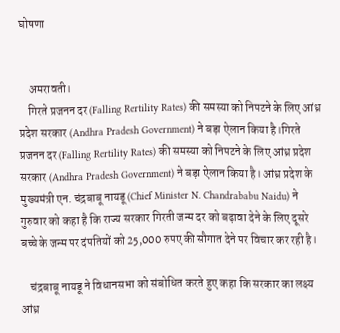घोषणा


    अमरावती।
    गिरते प्रजनन दर (Falling Rertility Rates) की समस्या को निपटने के लिए आंध्र प्रदेश सरकार (Andhra Pradesh Government) ने बड़ा ऐलान किया है।गिरते प्रजनन दर (Falling Rertility Rates) की समस्या को निपटने के लिए आंध्र प्रदेश सरकार (Andhra Pradesh Government) ने बड़ा ऐलान किया है। आंध्र प्रदेश के मुख्यमंत्री एन. चंद्रबाबू नायडू (Chief Minister N. Chandrababu Naidu) ने गुरुवार को कहा है कि राज्य सरकार गिरती जन्म दर को बढ़ावा देने के लिए दूसरे बच्चे के जन्म पर दंपतियों को 25,000 रुपए की सौगात देने पर विचार कर रही है।

    चंद्रबाबू नायडू ने विधानसभा को संबोधित करते हुए कहा कि सरकार का लक्ष्य आंध्र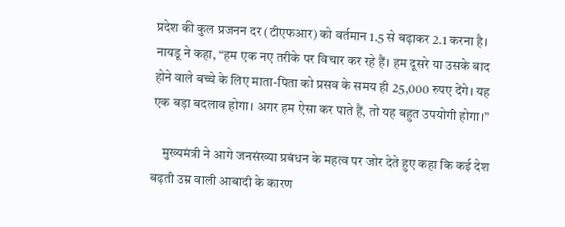प्रदेश की कुल प्रजनन दर (टीएफआर) को वर्तमान 1.5 से बढ़ाकर 2.1 करना है। नायडू ने कहा, “हम एक नए तरीके पर विचार कर रहे हैं। हम दूसरे या उसके बाद होने वाले बच्चे के लिए माता-पिता को प्रसव के समय ही 25,000 रुपए देंगे। यह एक बड़ा बदलाव होगा। अगर हम ऐसा कर पाते हैं, तो यह बहुत उपयोगी होगा।”

    मुख्यमंत्री ने आगे जनसंख्या प्रबंधन के महत्व पर जोर देते हुए कहा कि कई देश बढ़ती उम्र वाली आबादी के कारण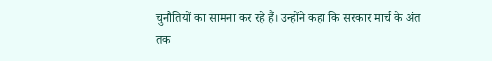चुनौतियों का सामना कर रहे हैं। उन्होंने कहा कि सरकार मार्च के अंत तक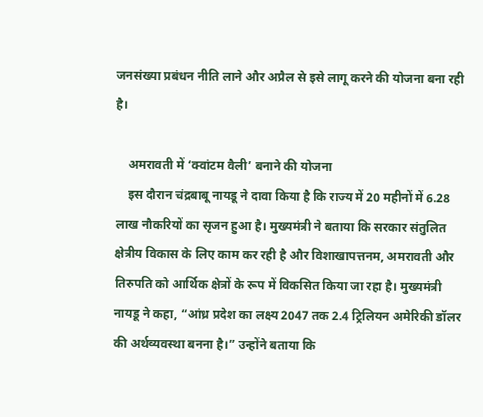जनसंख्या प्रबंधन नीति लाने और अप्रैल से इसे लागू करने की योजना बना रही है।

    अमरावती में ‘क्वांटम वैली’ बनाने की योजना
    इस दौरान चंद्रबाबू नायडू ने दावा किया है कि राज्य में 20 महीनों में 6.28 लाख नौकरियों का सृजन हुआ है। मुख्यमंत्री ने बताया कि सरकार संतुलित क्षेत्रीय विकास के लिए काम कर रही है और विशाखापत्तनम, अमरावती और तिरुपति को आर्थिक क्षेत्रों के रूप में विकसित किया जा रहा है। मुख्यमंत्री नायडू ने कहा, “आंध्र प्रदेश का लक्ष्य 2047 तक 2.4 ट्रिलियन अमेरिकी डॉलर की अर्थव्यवस्था बनना है।” उन्होंने बताया कि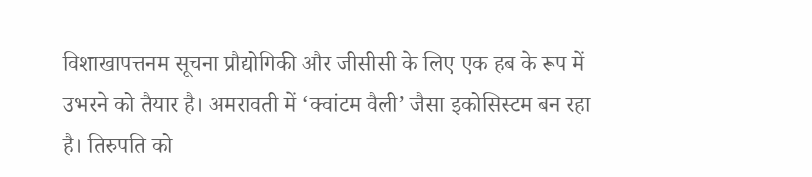विशाखापत्तनम सूचना प्रौद्योगिकी और जीसीसी के लिए एक हब के रूप में उभरने को तैयार है। अमरावती में ‘क्वांटम वैली’ जैसा इकोसिस्टम बन रहा है। तिरुपति को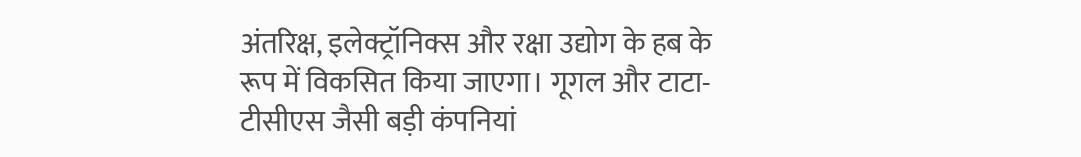अंतरिक्ष, इलेक्ट्रॉनिक्स और रक्षा उद्योग के हब के रूप में विकसित किया जाएगा। गूगल और टाटा-टीसीएस जैसी बड़ी कंपनियां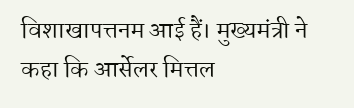विशाखापत्तनम आई हैं। मुख्यमंत्री ने कहा कि आर्सेलर मित्तल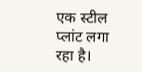एक स्टील प्लांट लगा रहा है।